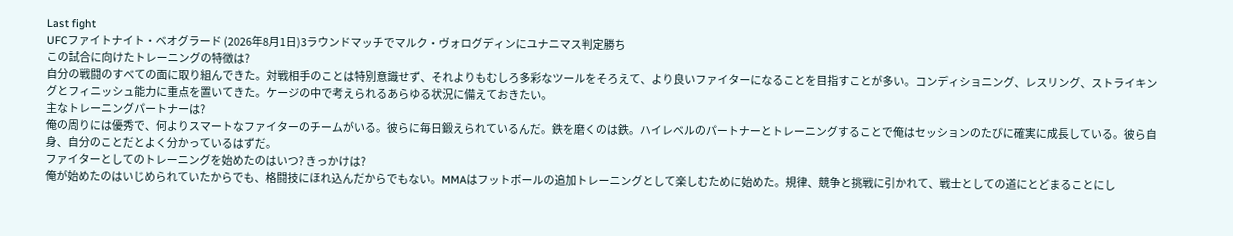Last fight
UFCファイトナイト・ベオグラード (2026年8月1日)3ラウンドマッチでマルク・ヴォログディンにユナニマス判定勝ち
この試合に向けたトレーニングの特徴は?
自分の戦闘のすべての面に取り組んできた。対戦相手のことは特別意識せず、それよりもむしろ多彩なツールをそろえて、より良いファイターになることを目指すことが多い。コンディショニング、レスリング、ストライキングとフィニッシュ能力に重点を置いてきた。ケージの中で考えられるあらゆる状況に備えておきたい。
主なトレーニングパートナーは?
俺の周りには優秀で、何よりスマートなファイターのチームがいる。彼らに毎日鍛えられているんだ。鉄を磨くのは鉄。ハイレベルのパートナーとトレーニングすることで俺はセッションのたびに確実に成長している。彼ら自身、自分のことだとよく分かっているはずだ。
ファイターとしてのトレーニングを始めたのはいつ? きっかけは?
俺が始めたのはいじめられていたからでも、格闘技にほれ込んだからでもない。MMAはフットボールの追加トレーニングとして楽しむために始めた。規律、競争と挑戦に引かれて、戦士としての道にとどまることにし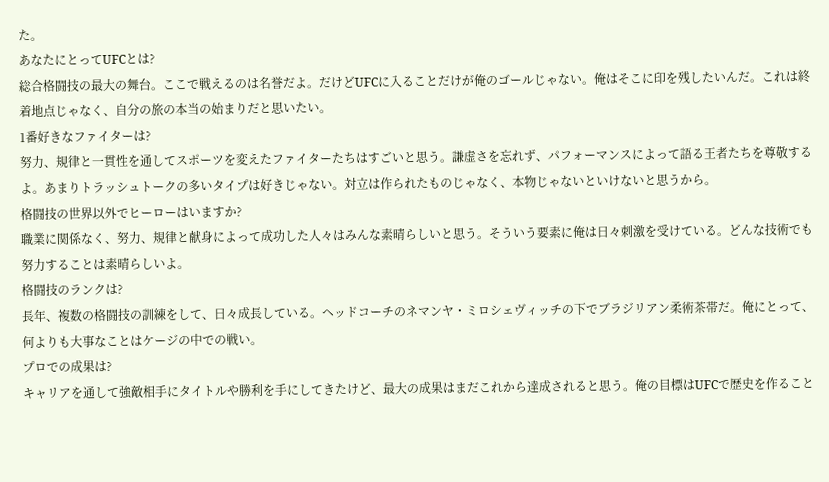た。
あなたにとってUFCとは?
総合格闘技の最大の舞台。ここで戦えるのは名誉だよ。だけどUFCに入ることだけが俺のゴールじゃない。俺はそこに印を残したいんだ。これは終着地点じゃなく、自分の旅の本当の始まりだと思いたい。
1番好きなファイターは?
努力、規律と一貫性を通してスポーツを変えたファイターたちはすごいと思う。謙虚さを忘れず、パフォーマンスによって語る王者たちを尊敬するよ。あまりトラッシュトークの多いタイプは好きじゃない。対立は作られたものじゃなく、本物じゃないといけないと思うから。
格闘技の世界以外でヒーローはいますか?
職業に関係なく、努力、規律と献身によって成功した人々はみんな素晴らしいと思う。そういう要素に俺は日々刺激を受けている。どんな技術でも努力することは素晴らしいよ。
格闘技のランクは?
長年、複数の格闘技の訓練をして、日々成長している。ヘッドコーチのネマンヤ・ミロシェヴィッチの下でブラジリアン柔術茶帯だ。俺にとって、何よりも大事なことはケージの中での戦い。
プロでの成果は?
キャリアを通して強敵相手にタイトルや勝利を手にしてきたけど、最大の成果はまだこれから達成されると思う。俺の目標はUFCで歴史を作ること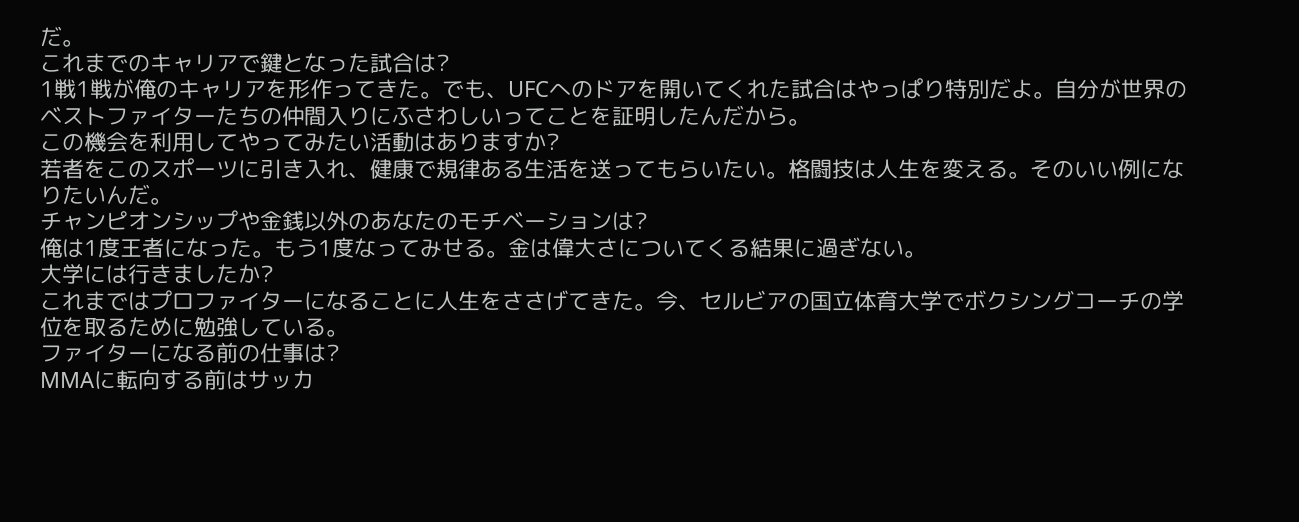だ。
これまでのキャリアで鍵となった試合は?
1戦1戦が俺のキャリアを形作ってきた。でも、UFCへのドアを開いてくれた試合はやっぱり特別だよ。自分が世界のベストファイターたちの仲間入りにふさわしいってことを証明したんだから。
この機会を利用してやってみたい活動はありますか?
若者をこのスポーツに引き入れ、健康で規律ある生活を送ってもらいたい。格闘技は人生を変える。そのいい例になりたいんだ。
チャンピオンシップや金銭以外のあなたのモチベーションは?
俺は1度王者になった。もう1度なってみせる。金は偉大さについてくる結果に過ぎない。
大学には行きましたか?
これまではプロファイターになることに人生をささげてきた。今、セルビアの国立体育大学でボクシングコーチの学位を取るために勉強している。
ファイターになる前の仕事は?
MMAに転向する前はサッカ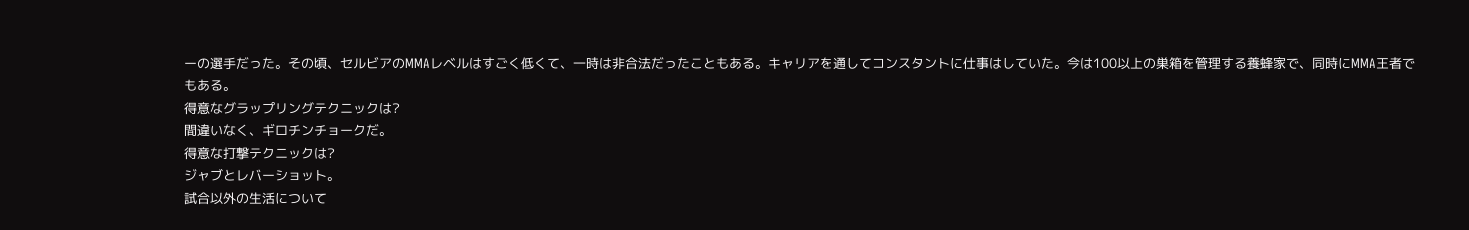ーの選手だった。その頃、セルビアのMMAレベルはすごく低くて、一時は非合法だったこともある。キャリアを通してコンスタントに仕事はしていた。今は100以上の巣箱を管理する養蜂家で、同時にMMA王者でもある。
得意なグラップリングテクニックは?
間違いなく、ギロチンチョークだ。
得意な打撃テクニックは?
ジャブとレバーショット。
試合以外の生活について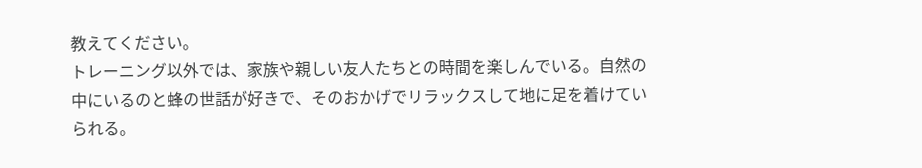教えてください。
トレーニング以外では、家族や親しい友人たちとの時間を楽しんでいる。自然の中にいるのと蜂の世話が好きで、そのおかげでリラックスして地に足を着けていられる。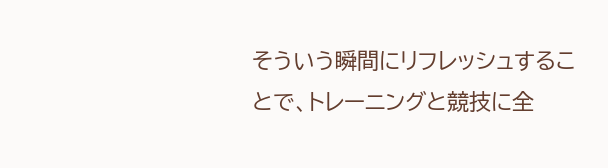そういう瞬間にリフレッシュすることで、トレーニングと競技に全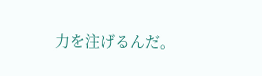力を注げるんだ。